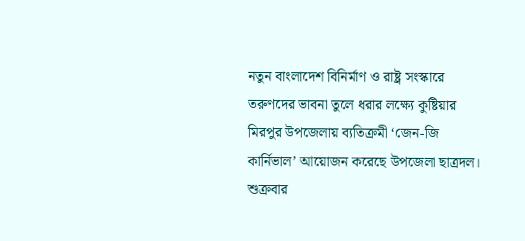নতুন বাংলাদেশ বিনির্মাণ ও রাষ্ট্র সংস্কারে তরুণদের ভাবনা তুলে ধরার লক্ষ্যে কুষ্টিয়ার মিরপুর উপজেলায় ব্যতিক্রমী ‘জেন-জি কার্নিভাল’ আয়োজন করেছে উপজেলা ছাত্রদল। শুক্রবার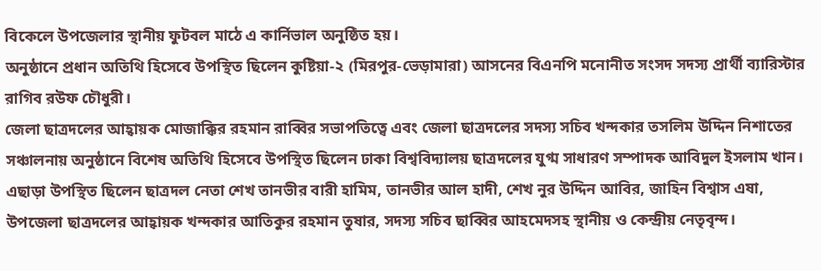বিকেলে উপজেলার স্থানীয় ফুটবল মাঠে এ কার্নিভাল অনুষ্ঠিত হয়।
অনুষ্ঠানে প্রধান অতিথি হিসেবে উপস্থিত ছিলেন কুষ্টিয়া-২ (মিরপুর-ভেড়ামারা) আসনের বিএনপি মনোনীত সংসদ সদস্য প্রার্থী ব্যারিস্টার রাগিব রউফ চৌধুরী।
জেলা ছাত্রদলের আহ্বায়ক মোজাক্কির রহমান রাব্বির সভাপতিত্বে এবং জেলা ছাত্রদলের সদস্য সচিব খন্দকার তসলিম উদ্দিন নিশাতের সঞ্চালনায় অনুষ্ঠানে বিশেষ অতিথি হিসেবে উপস্থিত ছিলেন ঢাকা বিশ্ববিদ্যালয় ছাত্রদলের যুগ্ম সাধারণ সম্পাদক আবিদুল ইসলাম খান। এছাড়া উপস্থিত ছিলেন ছাত্রদল নেতা শেখ তানভীর বারী হামিম, তানভীর আল হাদী, শেখ নুর উদ্দিন আবির, জাহিন বিশ্বাস এষা, উপজেলা ছাত্রদলের আহ্বায়ক খন্দকার আতিকুর রহমান তুষার, সদস্য সচিব ছাব্বির আহমেদসহ স্থানীয় ও কেন্দ্রীয় নেতৃবৃন্দ।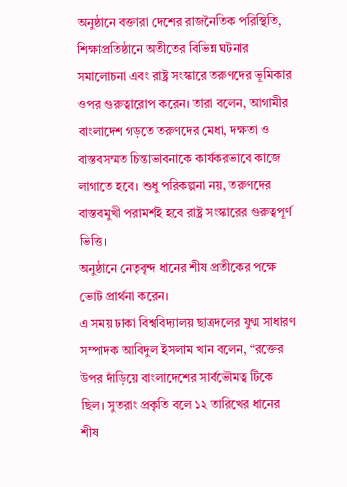অনুষ্ঠানে বক্তারা দেশের রাজনৈতিক পরিস্থিতি, শিক্ষাপ্রতিষ্ঠানে অতীতের বিভিন্ন ঘটনার সমালোচনা এবং রাষ্ট্র সংস্কারে তরুণদের ভূমিকার ওপর গুরুত্বারোপ করেন। তারা বলেন, আগামীর বাংলাদেশ গড়তে তরুণদের মেধা, দক্ষতা ও বাস্তবসম্মত চিন্তাভাবনাকে কার্যকরভাবে কাজে লাগাতে হবে। শুধু পরিকল্পনা নয়, তরুণদের বাস্তবমুখী পরামর্শই হবে রাষ্ট্র সংস্কারের গুরুত্বপূর্ণ ভিত্তি।
অনুষ্ঠানে নেতৃবৃন্দ ধানের শীষ প্রতীকের পক্ষে ভোট প্রার্থনা করেন।
এ সময় ঢাকা বিশ্ববিদ্যালয় ছাত্রদলের যুগ্ম সাধারণ সম্পাদক আবিদুল ইসলাম খান বলেন, “রক্তের উপর দাঁড়িয়ে বাংলাদেশের সার্বভৌমত্ব টিকে ছিল। সুতরাং প্রকৃতি বলে ১২ তারিখের ধানের শীষ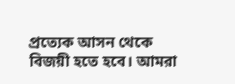প্রত্যেক আসন থেকে বিজয়ী হতে হবে। আমরা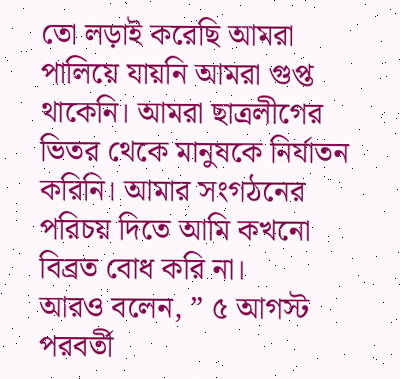তো লড়াই করেছি আমরা পালিয়ে যায়নি আমরা গুপ্ত থাকেনি। আমরা ছাত্রলীগের ভিতর থেকে মানুষকে নির্যাতন করিনি। আমার সংগঠনের পরিচয় দিতে আমি কখনো বিব্রত বোধ করি না।
আরও বলেন, ” ৫ আগস্ট পরবর্তী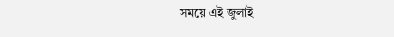সময়ে এই জুলাই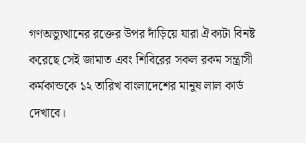গণঅভ্যুত্থানের রক্তের উপর দাঁড়িয়ে যারা ঐক্যটা বিনষ্ট করেছে সেই জামাত এবং শিবিরের সকল রকম সন্ত্রাসী কর্মকান্ডকে ১২ তারিখ বাংলাদেশের মানুষ লাল কার্ড দেখাবে।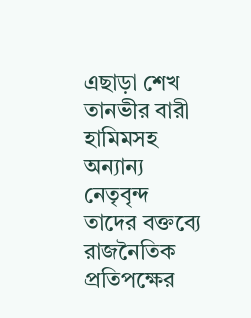এছাড়া শেখ তানভীর বারী হামিমসহ অন্যান্য নেতৃবৃন্দ তাদের বক্তব্যে রাজনৈতিক প্রতিপক্ষের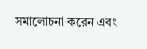সমালোচনা করেন এবং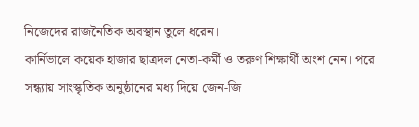নিজেদের রাজনৈতিক অবস্থান তুলে ধরেন।
কার্নিভালে কয়েক হাজার ছাত্রদল নেতা-কর্মী ও তরুণ শিক্ষার্থী অংশ নেন। পরে সন্ধ্যায় সাংস্কৃতিক অনুষ্ঠানের মধ্য দিয়ে জেন-জি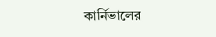কার্নিভালের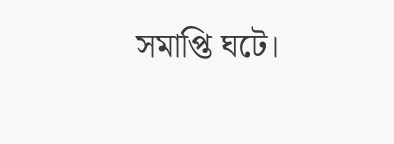সমাপ্তি ঘটে।